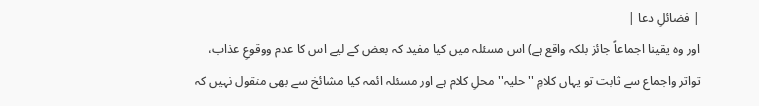| فضائلِ دعا |
اور وہ یقینا اجماعاً جائز بلکہ واقع ہے) اس مسئلہ میں کیا مفید کہ بعض کے لیے اس کا عدم ووقوعِ عذاب، تواتر واجماع سے ثابت تو یہاں کلامِ ''حلیہ'' محلِ کلام ہے اور مسئلہ ائمہ کیا مشائخ سے بھی منقول نہیں کہ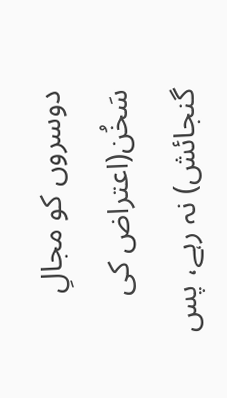دوسروں کو مجالِ سَخُن(اعتراض کی گنجائش) نہ رہے، پس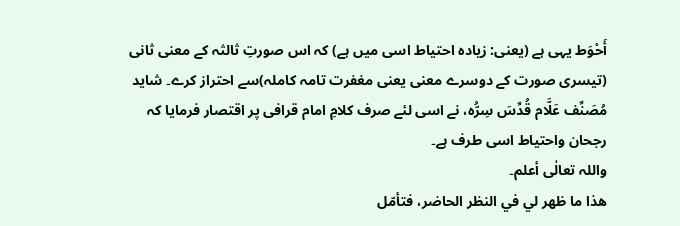أَحْوَط یہی ہے (یعنی: زیادہ احتیاط اسی میں ہے) کہ اس صورتِ ثالثہ کے معنی ثانی (تیسری صورت کے دوسرے معنی یعنی مغفرت تامہ کاملہ)سے احتراز کرے۔ شاید مُصَنِّف عَلَّام قُدِّسَ سِرُّہ، نے اسی لئے صرف کلامِ امام قرافی پر اقتصار فرمایا کہ رجحان واحتیاط اسی طرف ہے۔
واللہ تعالٰی أعلم۔
ھذا ما ظھر لي في النظر الحاضر، فتأمّل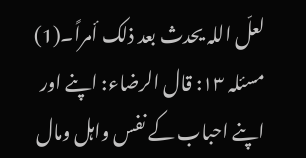لعلّ اللہ یحدث بعد ذلک أمراً۔(1) مسئلہ ۱۳: قال الرضاء: اپنے اور اپنے احباب کے نفس واہل ومال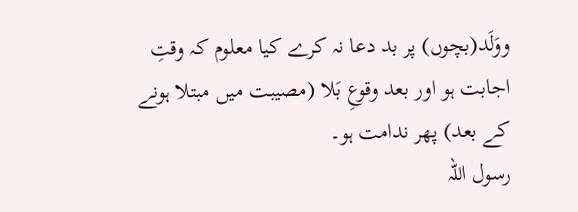ووَلَد(بچوں) پر بد دعا نہ کرے کیا معلوم کہ وقتِ اجابت ہو اور بعد وقوعِ بَلا (مصیبت میں مبتلا ہونے کے بعد) پھر ندامت ہو۔
رسول اللہ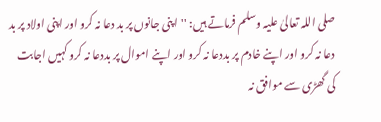صلی اللہ تعالیٰ علیہ وسلم فرماتے ہیں: ''اپنی جانوں پر بد دعا نہ کرو اور اپنی اولاد پر بد دعا نہ کرو اور اپنے خادم پر بددعا نہ کرو اور اپنے اموال پر بددعا نہ کرو کہیں اجابت کی گھڑی سے موافق نہ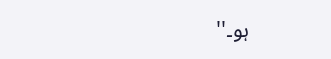ہو۔''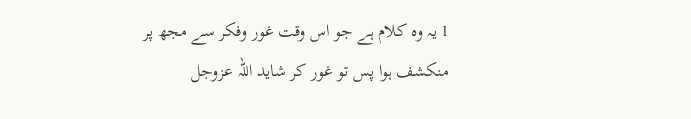1 یہ وہ کلام ہے جو اس وقت غور وفکر سے مجھ پر منکشف ہوا پس تو غور کر شاید اللہ عزوجل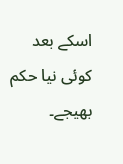اسکے بعد کوئی نیا حکم بھیجے۔